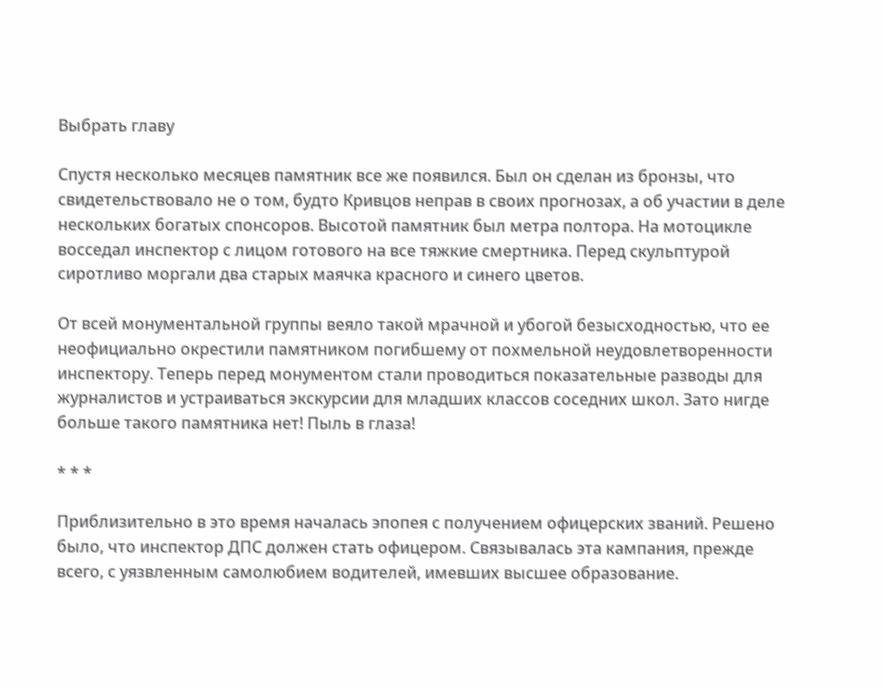Выбрать главу

Спустя несколько месяцев памятник все же появился. Был он сделан из бронзы, что свидетельствовало не о том, будто Кривцов неправ в своих прогнозах, а об участии в деле нескольких богатых спонсоров. Высотой памятник был метра полтора. На мотоцикле восседал инспектор с лицом готового на все тяжкие смертника. Перед скульптурой сиротливо моргали два старых маячка красного и синего цветов.

От всей монументальной группы веяло такой мрачной и убогой безысходностью, что ее неофициально окрестили памятником погибшему от похмельной неудовлетворенности инспектору. Теперь перед монументом стали проводиться показательные разводы для журналистов и устраиваться экскурсии для младших классов соседних школ. Зато нигде больше такого памятника нет! Пыль в глаза!

* * *

Приблизительно в это время началась эпопея с получением офицерских званий. Решено было, что инспектор ДПС должен стать офицером. Связывалась эта кампания, прежде всего, с уязвленным самолюбием водителей, имевших высшее образование.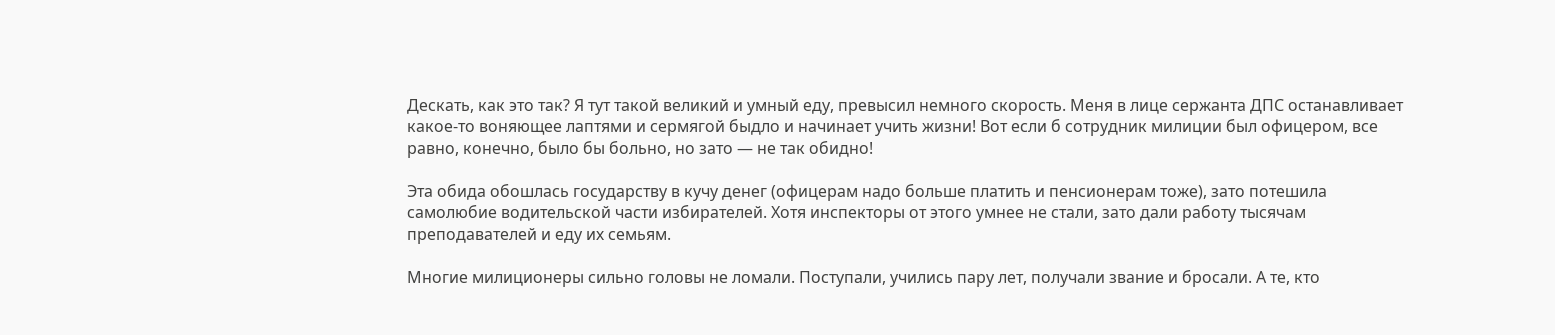Дескать, как это так? Я тут такой великий и умный еду, превысил немного скорость. Меня в лице сержанта ДПС останавливает какое-то воняющее лаптями и сермягой быдло и начинает учить жизни! Вот если б сотрудник милиции был офицером, все равно, конечно, было бы больно, но зато — не так обидно!

Эта обида обошлась государству в кучу денег (офицерам надо больше платить и пенсионерам тоже), зато потешила самолюбие водительской части избирателей. Хотя инспекторы от этого умнее не стали, зато дали работу тысячам преподавателей и еду их семьям.

Многие милиционеры сильно головы не ломали. Поступали, учились пару лет, получали звание и бросали. А те, кто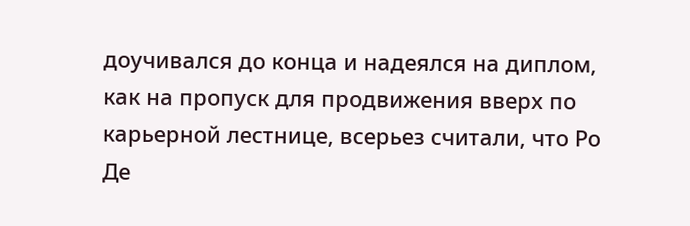доучивался до конца и надеялся на диплом, как на пропуск для продвижения вверх по карьерной лестнице, всерьез считали, что Ро Де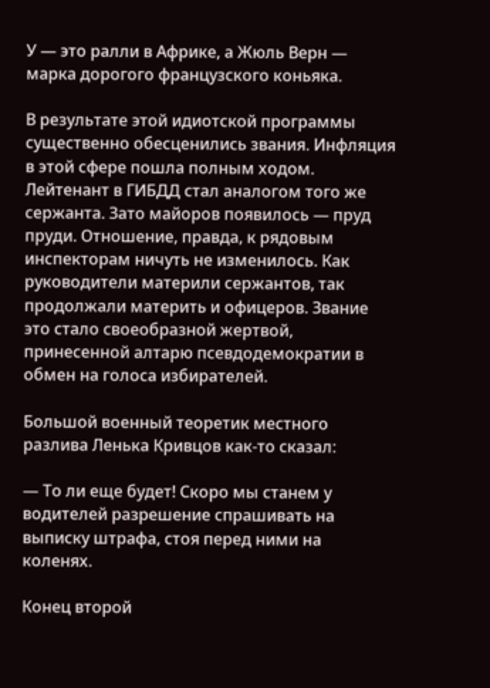У — это ралли в Африке, а Жюль Верн — марка дорогого французского коньяка.

В результате этой идиотской программы существенно обесценились звания. Инфляция в этой сфере пошла полным ходом. Лейтенант в ГИБДД стал аналогом того же сержанта. Зато майоров появилось — пруд пруди. Отношение, правда, к рядовым инспекторам ничуть не изменилось. Как руководители материли сержантов, так продолжали материть и офицеров. Звание это стало своеобразной жертвой, принесенной алтарю псевдодемократии в обмен на голоса избирателей.

Большой военный теоретик местного разлива Ленька Кривцов как-то сказал:

— То ли еще будет! Скоро мы станем у водителей разрешение спрашивать на выписку штрафа, стоя перед ними на коленях.

Конец второй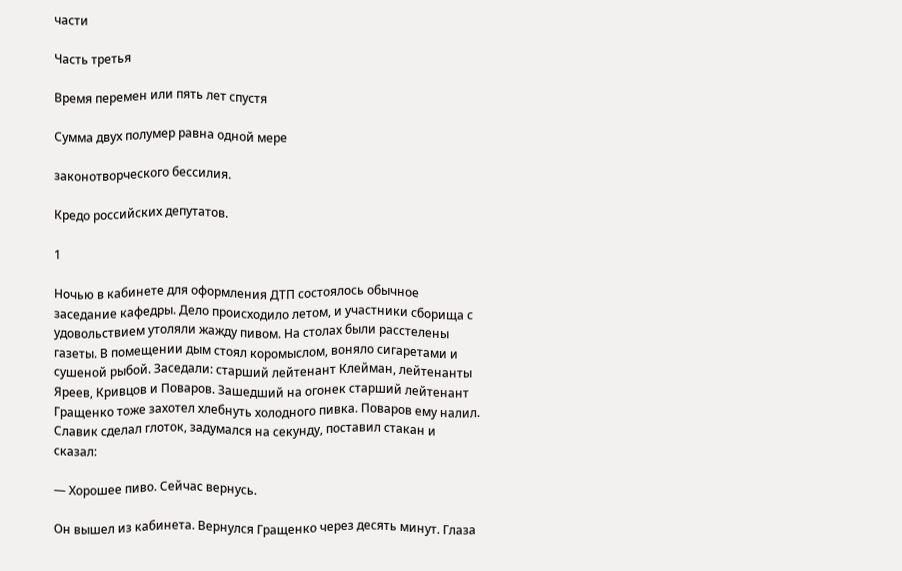части

Часть третья

Время перемен или пять лет спустя

Сумма двух полумер равна одной мере

законотворческого бессилия.

Кредо российских депутатов.

1

Ночью в кабинете для оформления ДТП состоялось обычное заседание кафедры. Дело происходило летом, и участники сборища с удовольствием утоляли жажду пивом. На столах были расстелены газеты. В помещении дым стоял коромыслом, воняло сигаретами и сушеной рыбой. Заседали: старший лейтенант Клейман, лейтенанты Яреев, Кривцов и Поваров. Зашедший на огонек старший лейтенант Гращенко тоже захотел хлебнуть холодного пивка. Поваров ему налил. Славик сделал глоток, задумался на секунду, поставил стакан и сказал:

— Хорошее пиво. Сейчас вернусь.

Он вышел из кабинета. Вернулся Гращенко через десять минут. Глаза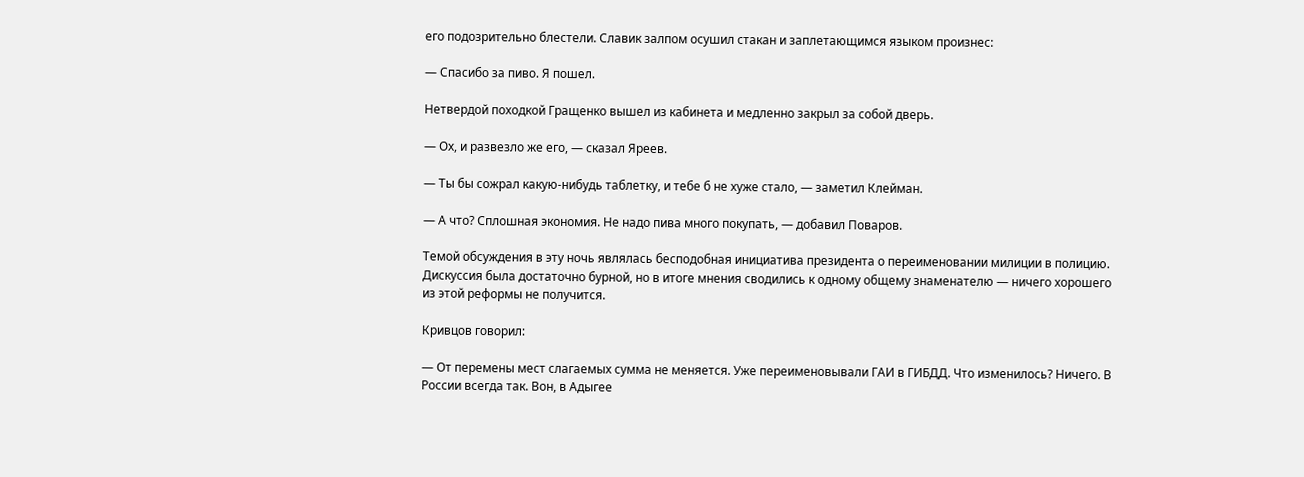его подозрительно блестели. Славик залпом осушил стакан и заплетающимся языком произнес:

— Спасибо за пиво. Я пошел.

Нетвердой походкой Гращенко вышел из кабинета и медленно закрыл за собой дверь.

— Ох, и развезло же его, — сказал Яреев.

— Ты бы сожрал какую-нибудь таблетку, и тебе б не хуже стало, — заметил Клейман.

— А что? Сплошная экономия. Не надо пива много покупать, — добавил Поваров.

Темой обсуждения в эту ночь являлась бесподобная инициатива президента о переименовании милиции в полицию. Дискуссия была достаточно бурной, но в итоге мнения сводились к одному общему знаменателю — ничего хорошего из этой реформы не получится.

Кривцов говорил:

— От перемены мест слагаемых сумма не меняется. Уже переименовывали ГАИ в ГИБДД. Что изменилось? Ничего. В России всегда так. Вон, в Адыгее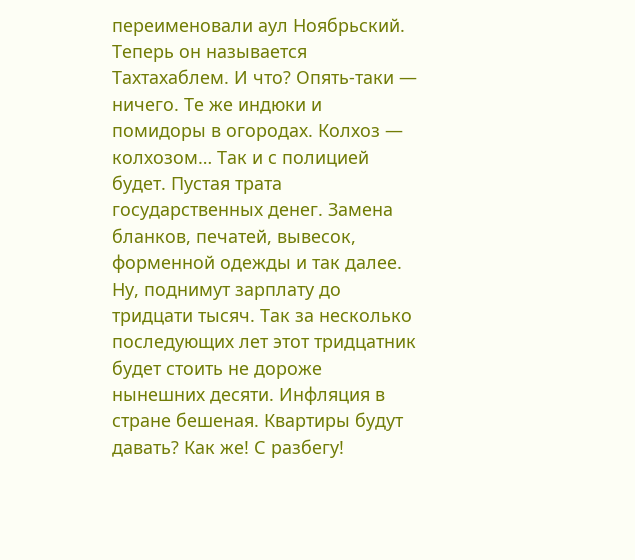переименовали аул Ноябрьский. Теперь он называется Тахтахаблем. И что? Опять-таки — ничего. Те же индюки и помидоры в огородах. Колхоз — колхозом… Так и с полицией будет. Пустая трата государственных денег. Замена бланков, печатей, вывесок, форменной одежды и так далее. Ну, поднимут зарплату до тридцати тысяч. Так за несколько последующих лет этот тридцатник будет стоить не дороже нынешних десяти. Инфляция в стране бешеная. Квартиры будут давать? Как же! С разбегу!